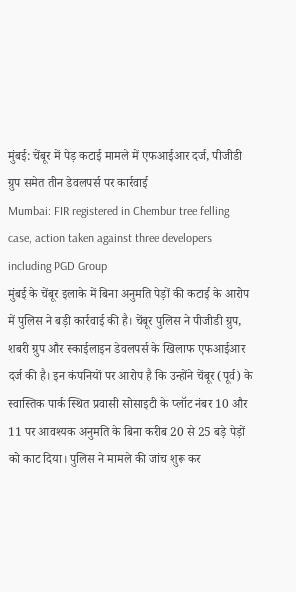मुंबई: चेंबूर में पेड़ कटाई मामले में एफआईआर दर्ज, पीजीडी ग्रुप समेत तीन डेवलपर्स पर कार्रवाई
Mumbai: FIR registered in Chembur tree felling case, action taken against three developers including PGD Group
मुंबई के चेंबूर इलाके में बिना अनुमति पेड़ों की कटाई के आरोप में पुलिस ने बड़ी कार्रवाई की है। चेंबूर पुलिस ने पीजीडी ग्रुप, शबरी ग्रुप और स्काईलाइन डेवलपर्स के खिलाफ एफआईआर दर्ज की है। इन कंपनियों पर आरोप है कि उन्होंने चेंबूर (पूर्व) के स्वास्तिक पार्क स्थित प्रवासी सोसाइटी के प्लॉट नंबर 10 और 11 पर आवश्यक अनुमति के बिना करीब 20 से 25 बड़े पेड़ों को काट दिया। पुलिस ने मामले की जांच शुरू कर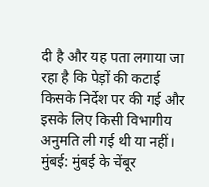दी है और यह पता लगाया जा रहा है कि पेड़ों की कटाई किसके निर्देश पर की गई और इसके लिए किसी विभागीय अनुमति ली गई थी या नहीं।
मुंबई: मुंबई के चेंबूर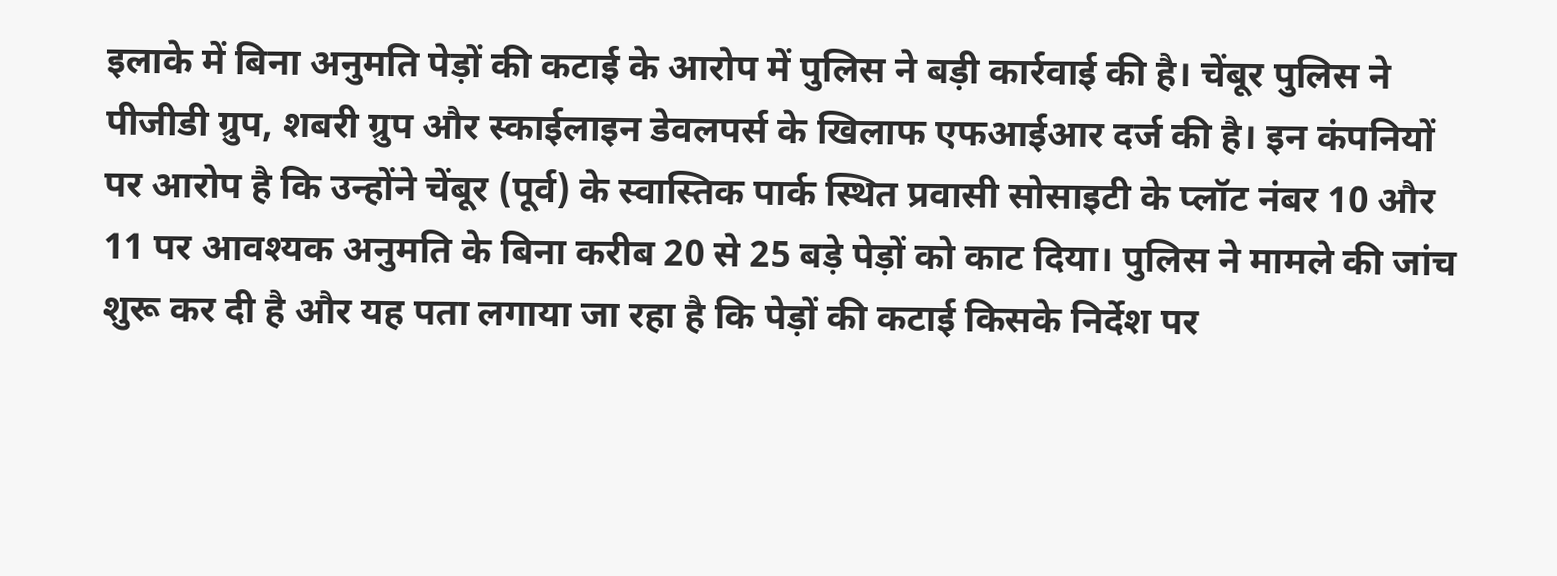इलाके में बिना अनुमति पेड़ों की कटाई के आरोप में पुलिस ने बड़ी कार्रवाई की है। चेंबूर पुलिस ने पीजीडी ग्रुप, शबरी ग्रुप और स्काईलाइन डेवलपर्स के खिलाफ एफआईआर दर्ज की है। इन कंपनियों पर आरोप है कि उन्होंने चेंबूर (पूर्व) के स्वास्तिक पार्क स्थित प्रवासी सोसाइटी के प्लॉट नंबर 10 और 11 पर आवश्यक अनुमति के बिना करीब 20 से 25 बड़े पेड़ों को काट दिया। पुलिस ने मामले की जांच शुरू कर दी है और यह पता लगाया जा रहा है कि पेड़ों की कटाई किसके निर्देश पर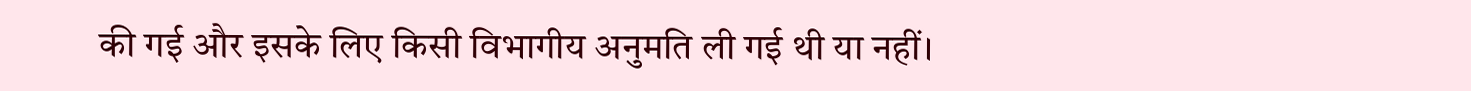की गई और इसके लिए किसी विभागीय अनुमति ली गई थी या नहीं।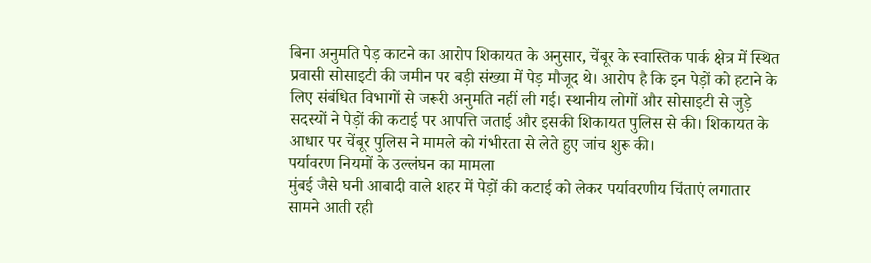बिना अनुमति पेड़ काटने का आरोप शिकायत के अनुसार, चेंबूर के स्वास्तिक पार्क क्षेत्र में स्थित प्रवासी सोसाइटी की जमीन पर बड़ी संख्या में पेड़ मौजूद थे। आरोप है कि इन पेड़ों को हटाने के लिए संबंधित विभागों से जरूरी अनुमति नहीं ली गई। स्थानीय लोगों और सोसाइटी से जुड़े सदस्यों ने पेड़ों की कटाई पर आपत्ति जताई और इसकी शिकायत पुलिस से की। शिकायत के आधार पर चेंबूर पुलिस ने मामले को गंभीरता से लेते हुए जांच शुरू की।
पर्यावरण नियमों के उल्लंघन का मामला
मुंबई जैसे घनी आबादी वाले शहर में पेड़ों की कटाई को लेकर पर्यावरणीय चिंताएं लगातार सामने आती रही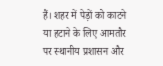हैं। शहर में पेड़ों को काटने या हटाने के लिए आमतौर पर स्थानीय प्रशासन और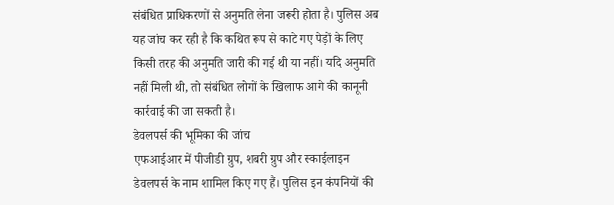संबंधित प्राधिकरणों से अनुमति लेना जरूरी होता है। पुलिस अब यह जांच कर रही है कि कथित रूप से काटे गए पेड़ों के लिए किसी तरह की अनुमति जारी की गई थी या नहीं। यदि अनुमति नहीं मिली थी, तो संबंधित लोगों के खिलाफ आगे की कानूनी कार्रवाई की जा सकती है।
डेवलपर्स की भूमिका की जांच
एफआईआर में पीजीडी ग्रुप, शबरी ग्रुप और स्काईलाइन डेवलपर्स के नाम शामिल किए गए हैं। पुलिस इन कंपनियों की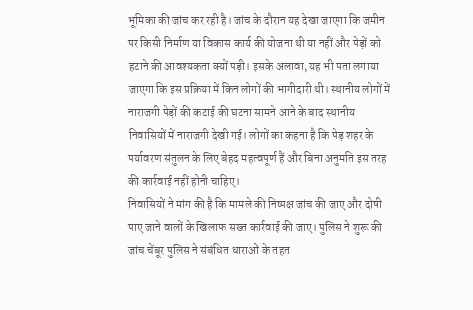भूमिका की जांच कर रही है। जांच के दौरान यह देखा जाएगा कि जमीन पर किसी निर्माण या विकास कार्य की योजना थी या नहीं और पेड़ों को हटाने की आवश्यकता क्यों पड़ी। इसके अलावा, यह भी पता लगाया जाएगा कि इस प्रक्रिया में किन लोगों की भागीदारी थी। स्थानीय लोगों में नाराजगी पेड़ों की कटाई की घटना सामने आने के बाद स्थानीय निवासियों में नाराजगी देखी गई। लोगों का कहना है कि पेड़ शहर के पर्यावरण संतुलन के लिए बेहद महत्वपूर्ण हैं और बिना अनुमति इस तरह की कार्रवाई नहीं होनी चाहिए।
निवासियों ने मांग की है कि मामले की निष्पक्ष जांच की जाए और दोषी पाए जाने वालों के खिलाफ सख्त कार्रवाई की जाए। पुलिस ने शुरू की जांच चेंबूर पुलिस ने संबंधित धाराओं के तहत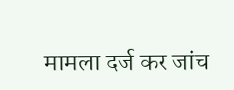मामला दर्ज कर जांच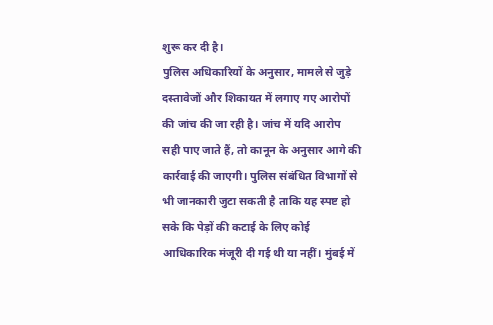शुरू कर दी है।
पुलिस अधिकारियों के अनुसार, मामले से जुड़े दस्तावेजों और शिकायत में लगाए गए आरोपों की जांच की जा रही है। जांच में यदि आरोप सही पाए जाते हैं, तो कानून के अनुसार आगे की कार्रवाई की जाएगी। पुलिस संबंधित विभागों से भी जानकारी जुटा सकती है ताकि यह स्पष्ट हो सके कि पेड़ों की कटाई के लिए कोई आधिकारिक मंजूरी दी गई थी या नहीं। मुंबई में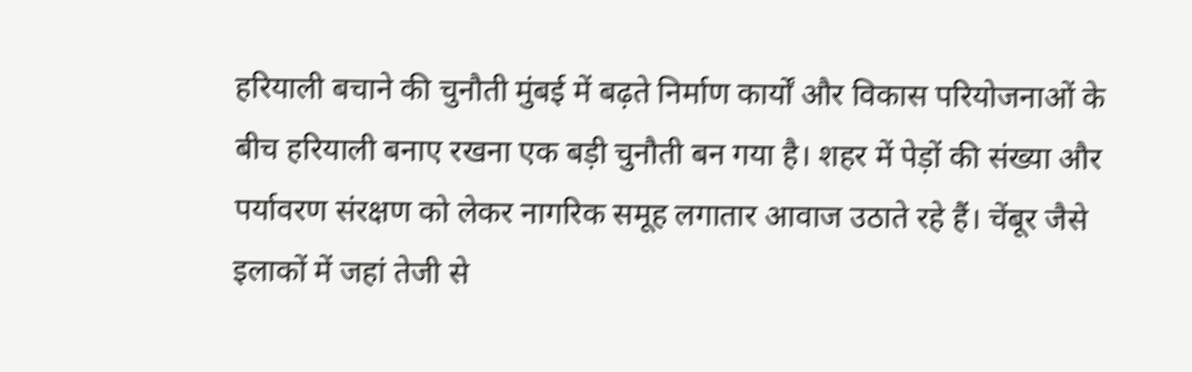हरियाली बचाने की चुनौती मुंबई में बढ़ते निर्माण कार्यों और विकास परियोजनाओं के बीच हरियाली बनाए रखना एक बड़ी चुनौती बन गया है। शहर में पेड़ों की संख्या और पर्यावरण संरक्षण को लेकर नागरिक समूह लगातार आवाज उठाते रहे हैं। चेंबूर जैसे इलाकों में जहां तेजी से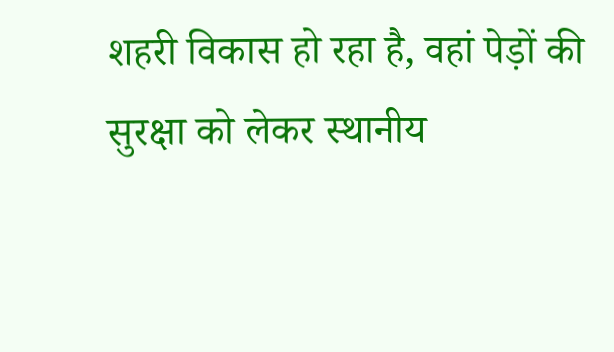शहरी विकास हो रहा है, वहां पेड़ों की सुरक्षा को लेकर स्थानीय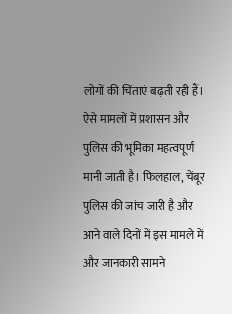लोगों की चिंताएं बढ़ती रही हैं। ऐसे मामलों में प्रशासन और पुलिस की भूमिका महत्वपूर्ण मानी जाती है। फिलहाल, चेंबूर पुलिस की जांच जारी है और आने वाले दिनों में इस मामले में और जानकारी सामने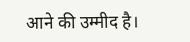आने की उम्मीद है।